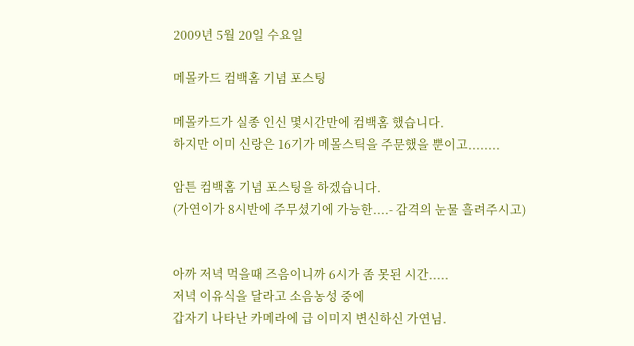2009년 5월 20일 수요일

메몰카드 컴백홈 기념 포스팅

메몰카드가 실종 인신 몇시간만에 컴백홈 했습니다.
하지만 이미 신랑은 16기가 메몰스틱을 주문했을 뿐이고........

암튼 컴백홈 기념 포스팅을 하겠습니다.
(가연이가 8시반에 주무셨기에 가능한....- 감격의 눈물 흘려주시고)


아까 저녁 먹을때 즈음이니까 6시가 좀 못된 시간.....
저녁 이유식을 달라고 소음농성 중에
갑자기 나타난 카메라에 급 이미지 변신하신 가연님.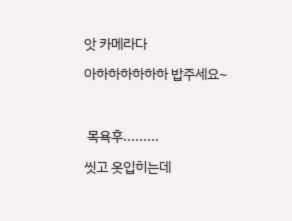앗 카메라다

아하하하하하하 밥주세요~



 목욕후.........

씻고 옷입히는데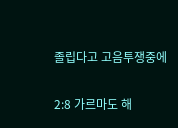졸립다고 고음투쟁중에

2:8 가르마도 해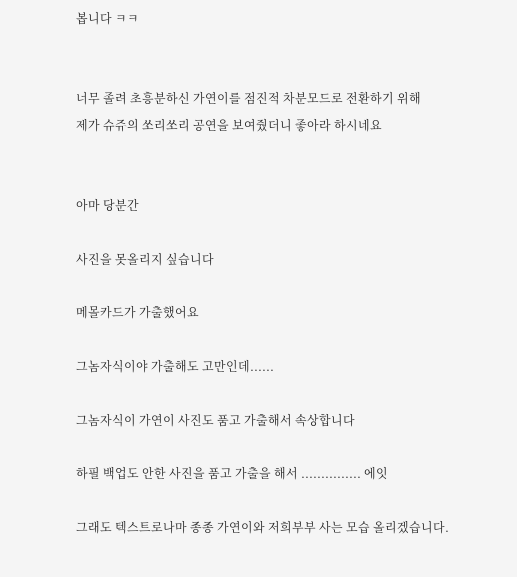봅니다 ㅋㅋ


너무 졸려 초흥분하신 가연이를 점진적 차분모드로 전환하기 위해
제가 슈쥬의 쏘리쏘리 공연을 보여줬더니 좋아라 하시네요


아마 당분간

사진을 못올리지 싶습니다

메몰카드가 가출했어요

그놈자식이야 가출해도 고만인데......

그놈자식이 가연이 사진도 품고 가출해서 속상합니다

하필 백업도 안한 사진을 품고 가출을 해서 ............... 에잇

그래도 텍스트로나마 종종 가연이와 저희부부 사는 모습 올리겠습니다.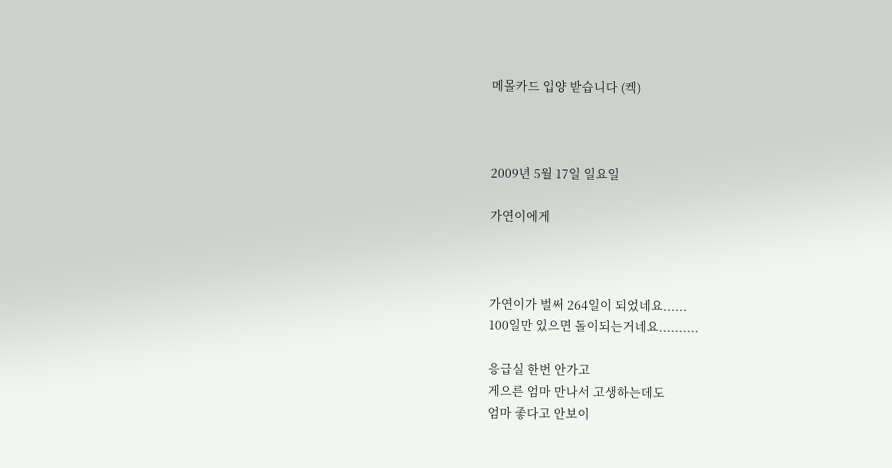메몰카드 입양 받습니다 (켁)



2009년 5월 17일 일요일

가연이에게



가연이가 벌써 264일이 되었네요......
100일만 있으면 돌이되는거네요..........

응급실 한번 안가고
게으른 엄마 만나서 고생하는데도
엄마 좋다고 안보이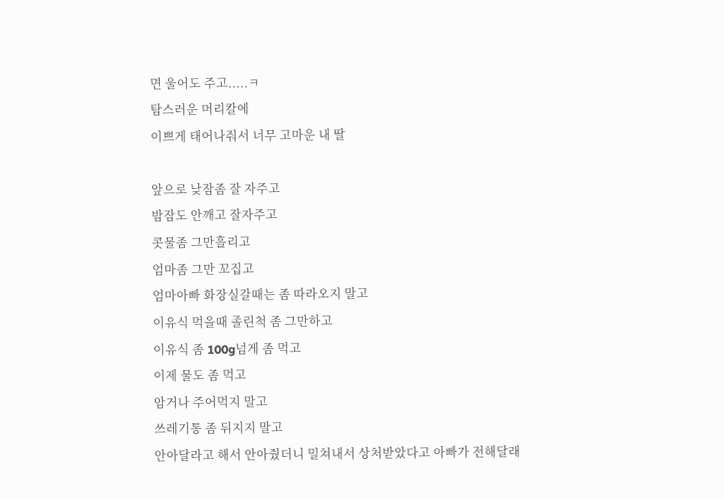면 울어도 주고.....ㅋ
탐스러운 머리칼에
이쁘게 태어나줘서 너무 고마운 내 딸

앞으로 낮잠좀 잘 자주고
밤잠도 안깨고 잘자주고
콧물좀 그만흘리고
엄마좀 그만 꼬집고
엄마아빠 화장실갈때는 좀 따라오지 말고
이유식 먹을때 졸린척 좀 그만하고
이유식 좀 100g넘게 좀 먹고
이제 물도 좀 먹고
암거나 주어먹지 말고
쓰레기통 좀 뒤지지 말고
안아달라고 해서 안아줬더니 밀쳐내서 상처받았다고 아빠가 전해달래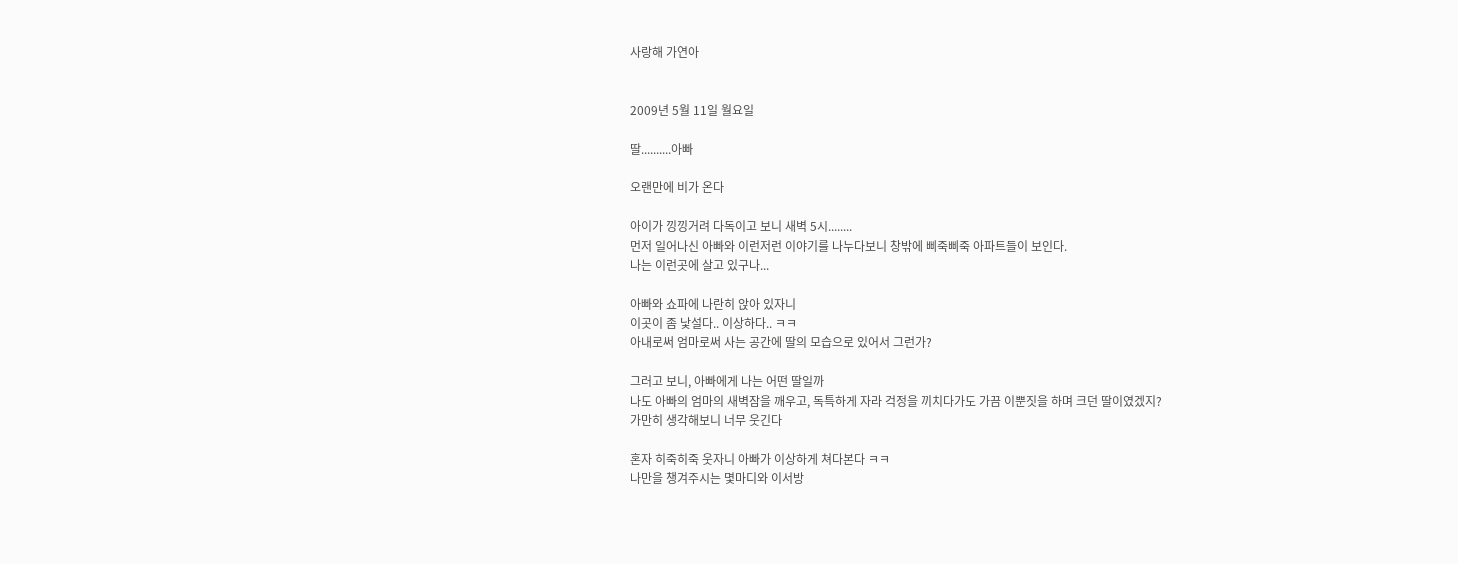사랑해 가연아


2009년 5월 11일 월요일

딸..........아빠

오랜만에 비가 온다

아이가 낑낑거려 다독이고 보니 새벽 5시........
먼저 일어나신 아빠와 이런저런 이야기를 나누다보니 창밖에 삐죽삐죽 아파트들이 보인다.
나는 이런곳에 살고 있구나...

아빠와 쇼파에 나란히 앉아 있자니
이곳이 좀 낯설다.. 이상하다.. ㅋㅋ
아내로써 엄마로써 사는 공간에 딸의 모습으로 있어서 그런가?

그러고 보니, 아빠에게 나는 어떤 딸일까
나도 아빠의 엄마의 새벽잠을 깨우고, 독특하게 자라 걱정을 끼치다가도 가끔 이뿐짓을 하며 크던 딸이였겠지?
가만히 생각해보니 너무 웃긴다

혼자 히죽히죽 웃자니 아빠가 이상하게 쳐다본다 ㅋㅋ
나만을 챙겨주시는 몇마디와 이서방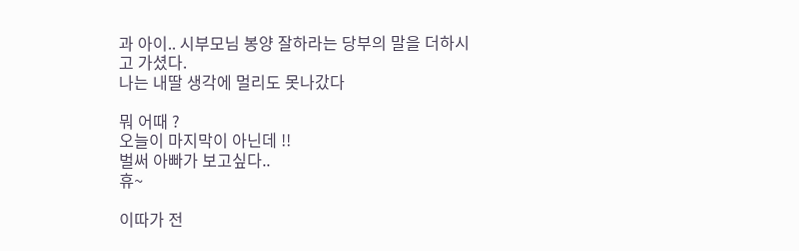과 아이.. 시부모님 봉양 잘하라는 당부의 말을 더하시고 가셨다.
나는 내딸 생각에 멀리도 못나갔다

뭐 어때 ?
오늘이 마지막이 아닌데 !!
벌써 아빠가 보고싶다..
휴~

이따가 전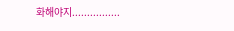화해야지................